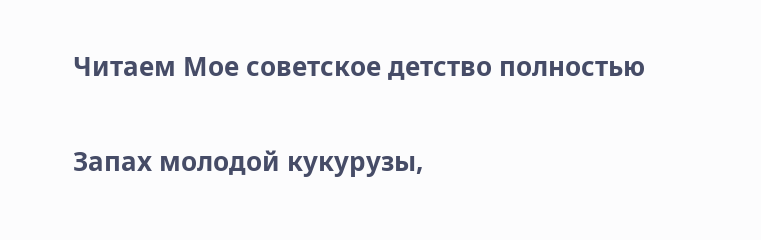Читаем Мое советское детство полностью

Запах молодой кукурузы,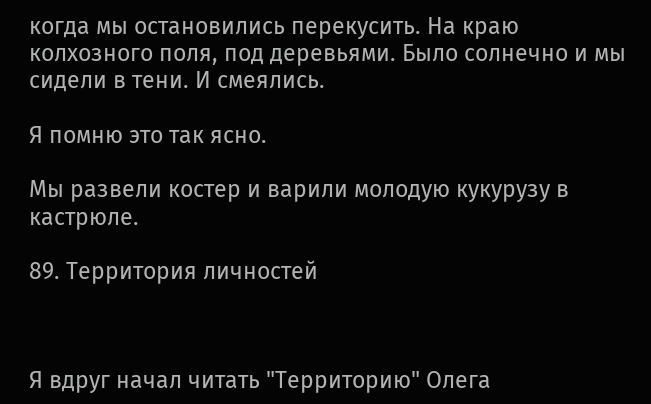когда мы остановились перекусить. На краю колхозного поля, под деревьями. Было солнечно и мы сидели в тени. И смеялись.

Я помню это так ясно.

Мы развели костер и варили молодую кукурузу в кастрюле.

89. Территория личностей



Я вдруг начал читать "Территорию" Олега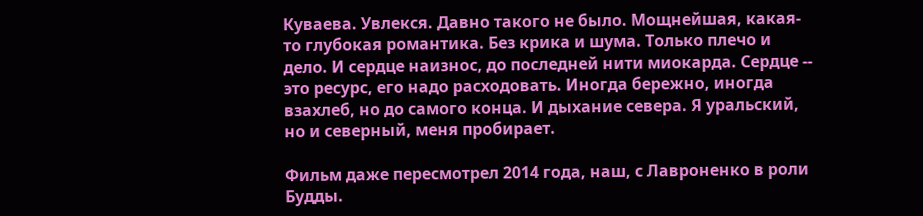Куваева. Увлекся. Давно такого не было. Мощнейшая, какая-то глубокая романтика. Без крика и шума. Только плечо и дело. И сердце наизнос, до последней нити миокарда. Сердце -- это ресурс, его надо расходовать. Иногда бережно, иногда взахлеб, но до самого конца. И дыхание севера. Я уральский, но и северный, меня пробирает.

Фильм даже пересмотрел 2014 года, наш, с Лавроненко в роли Будды.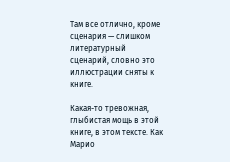Там все отлично, кроме сценария — слишком литературный сценарий, словно это иллюстрации сняты к книге.

Какая-то тревожная, глыбистая мощь в этой книге, в этом тексте. Как Марио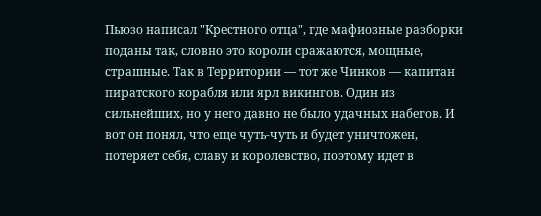Пьюзо написал "Крестного отца", где мафиозные разборки поданы так, словно это короли сражаются, мощные, страшные. Так в Территории — тот же Чинков — капитан пиратского корабля или ярл викингов. Один из сильнейших, но у него давно не было удачных набегов. И вот он понял, что еще чуть-чуть и будет уничтожен, потеряет себя, славу и королевство, поэтому идет в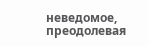неведомое, преодолевая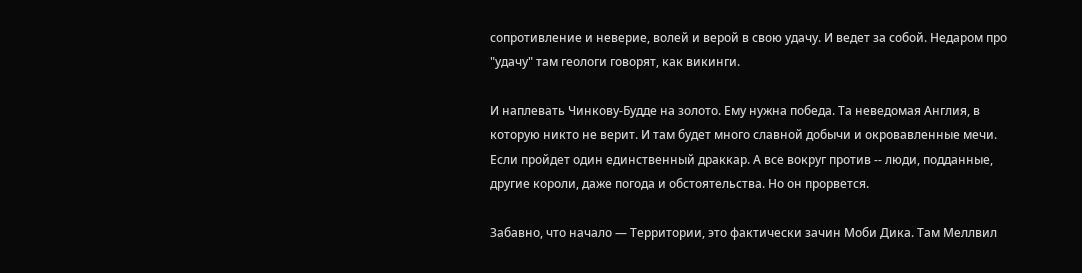сопротивление и неверие, волей и верой в свою удачу. И ведет за собой. Недаром про "удачу" там геологи говорят, как викинги.

И наплевать Чинкову-Будде на золото. Ему нужна победа. Та неведомая Англия, в которую никто не верит. И там будет много славной добычи и окровавленные мечи. Если пройдет один единственный драккар. А все вокруг против -- люди, подданные, другие короли, даже погода и обстоятельства. Но он прорвется.

Забавно, что начало — Территории, это фактически зачин Моби Дика. Там Меллвил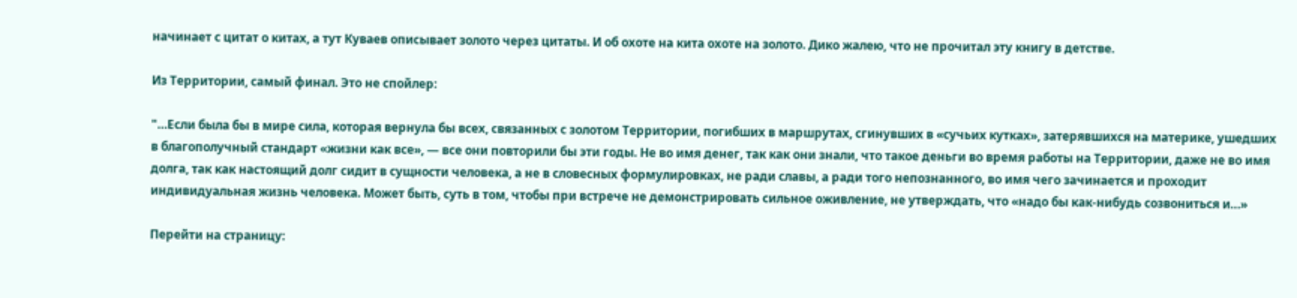начинает с цитат о китах, а тут Куваев описывает золото через цитаты. И об охоте на кита охоте на золото. Дико жалею, что не прочитал эту книгу в детстве.

Из Территории, самый финал. Это не спойлер:

"…Если была бы в мире сила, которая вернула бы всех, связанных с золотом Территории, погибших в маршрутах, сгинувших в «сучьих кутках», затерявшихся на материке, ушедших в благополучный стандарт «жизни как все», — все они повторили бы эти годы. Не во имя денег, так как они знали, что такое деньги во время работы на Территории, даже не во имя долга, так как настоящий долг сидит в сущности человека, а не в словесных формулировках, не ради славы, а ради того непознанного, во имя чего зачинается и проходит индивидуальная жизнь человека. Может быть, суть в том, чтобы при встрече не демонстрировать сильное оживление, не утверждать, что «надо бы как-нибудь созвониться и…»

Перейти на страницу: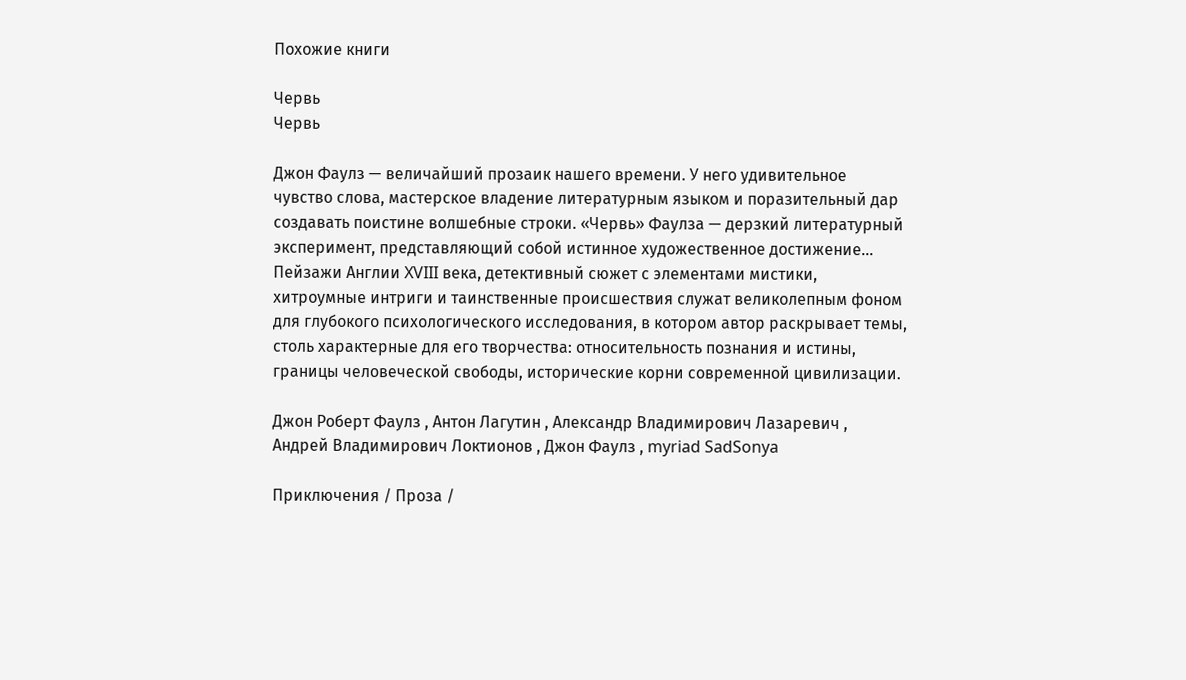Похожие книги

Червь
Червь

Джон Фаулз — величайший прозаик нашего времени. У него удивительное чувство слова, мастерское владение литературным языком и поразительный дар создавать поистине волшебные строки. «Червь» Фаулза — дерзкий литературный эксперимент, представляющий собой истинное художественное достижение… Пейзажи Англии XVIII века, детективный сюжет с элементами мистики, хитроумные интриги и таинственные происшествия служат великолепным фоном для глубокого психологического исследования, в котором автор раскрывает темы, столь характерные для его творчества: относительность познания и истины, границы человеческой свободы, исторические корни современной цивилизации.

Джон Роберт Фаулз , Антон Лагутин , Александр Владимирович Лазаревич , Андрей Владимирович Локтионов , Джон Фаулз , myriad SadSonya

Приключения / Проза /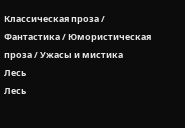Классическая проза / Фантастика / Юмористическая проза / Ужасы и мистика
Лесь
Лесь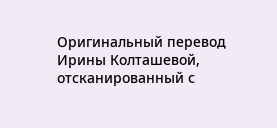Оригинальный перевод Ирины Колташевой, отсканированный с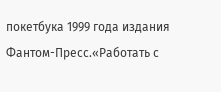покетбука 1999 года издания Фантом-Пресс.«Работать с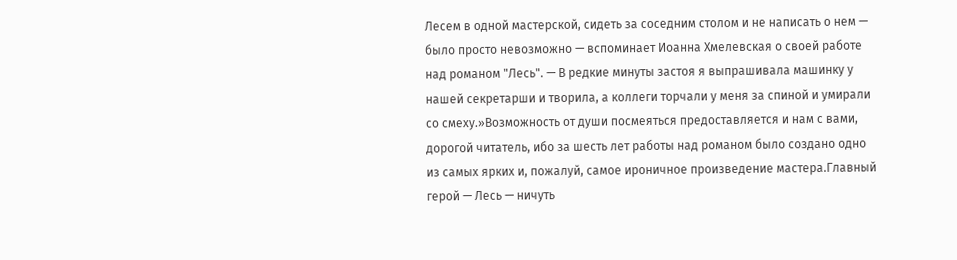Лесем в одной мастерской, сидеть за соседним столом и не написать о нем — было просто невозможно — вспоминает Иоанна Хмелевская о своей работе над романом "Лесь". — В редкие минуты застоя я выпрашивала машинку у нашей секретарши и творила, а коллеги торчали у меня за спиной и умирали со смеху.»Возможность от души посмеяться предоставляется и нам с вами, дорогой читатель, ибо за шесть лет работы над романом было создано одно из самых ярких и, пожалуй, самое ироничное произведение мастера.Главный герой — Лесь — ничуть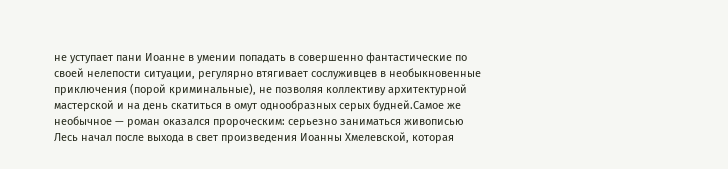не уступает пани Иоанне в умении попадать в совершенно фантастические по своей нелепости ситуации, регулярно втягивает сослуживцев в необыкновенные приключения (порой криминальные), не позволяя коллективу архитектурной мастерской и на день скатиться в омут однообразных серых будней.Самое же необычное — роман оказался пророческим: серьезно заниматься живописью Лесь начал после выхода в свет произведения Иоанны Хмелевской, которая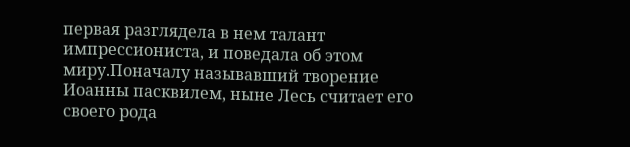первая разглядела в нем талант импрессиониста, и поведала об этом миру.Поначалу называвший творение Иоанны пасквилем, ныне Лесь считает его своего рода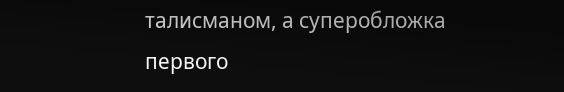талисманом, а суперобложка первого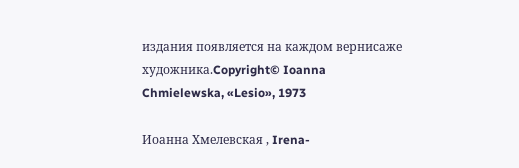издания появляется на каждом вернисаже художника.Copyright© Ioanna Chmielewska, «Lesio», 1973

Иоанна Хмелевская , Irena-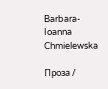Barbara-Ioanna Chmielewska

Проза /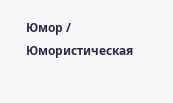Юмор / Юмористическая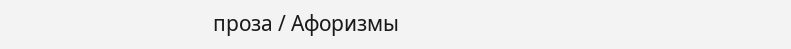проза / Афоризмы